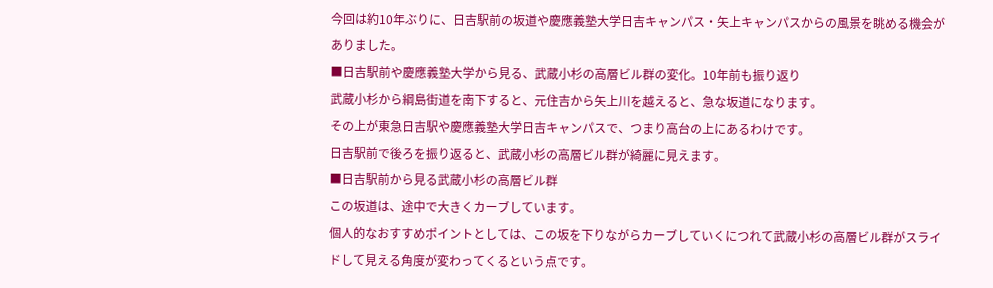今回は約10年ぶりに、日吉駅前の坂道や慶應義塾大学日吉キャンパス・矢上キャンパスからの風景を眺める機会がありました。
■日吉駅前や慶應義塾大学から見る、武蔵小杉の高層ビル群の変化。10年前も振り返り
武蔵小杉から綱島街道を南下すると、元住吉から矢上川を越えると、急な坂道になります。
その上が東急日吉駅や慶應義塾大学日吉キャンパスで、つまり高台の上にあるわけです。
日吉駅前で後ろを振り返ると、武蔵小杉の高層ビル群が綺麗に見えます。
■日吉駅前から見る武蔵小杉の高層ビル群
この坂道は、途中で大きくカーブしています。
個人的なおすすめポイントとしては、この坂を下りながらカーブしていくにつれて武蔵小杉の高層ビル群がスライドして見える角度が変わってくるという点です。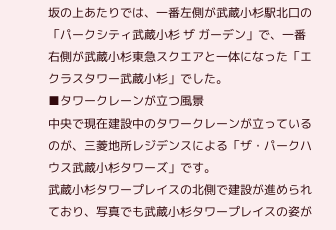坂の上あたりでは、一番左側が武蔵小杉駅北口の「パークシティ武蔵小杉 ザ ガーデン」で、一番右側が武蔵小杉東急スクエアと一体になった「エクラスタワー武蔵小杉」でした。
■タワークレーンが立つ風景
中央で現在建設中のタワークレーンが立っているのが、三菱地所レジデンスによる「ザ・パークハウス武蔵小杉タワーズ」です。
武蔵小杉タワープレイスの北側で建設が進められており、写真でも武蔵小杉タワープレイスの姿が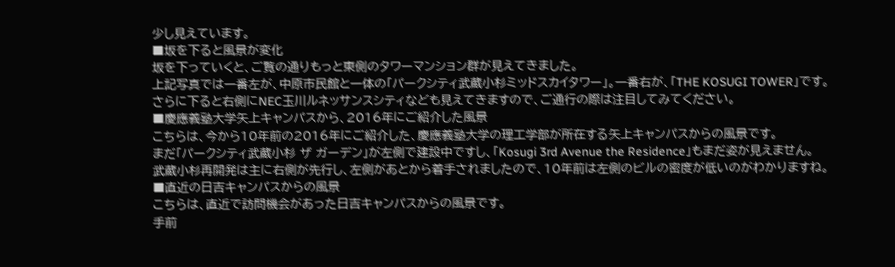少し見えています。
■坂を下ると風景が変化
坂を下っていくと、ご覧の通りもっと東側のタワーマンション群が見えてきました。
上記写真では一番左が、中原市民館と一体の「パークシティ武蔵小杉ミッドスカイタワー」。一番右が、「THE KOSUGI TOWER」です。
さらに下ると右側にNEC玉川ルネッサンスシティなども見えてきますので、ご通行の際は注目してみてください。
■慶應義塾大学矢上キャンパスから、2016年にご紹介した風景
こちらは、今から10年前の2016年にご紹介した、慶應義塾大学の理工学部が所在する矢上キャンパスからの風景です。
まだ「パークシティ武蔵小杉 ザ ガーデン」が左側で建設中ですし、「Kosugi 3rd Avenue the Residence」もまだ姿が見えません。
武蔵小杉再開発は主に右側が先行し、左側があとから着手されましたので、10年前は左側のビルの密度が低いのがわかりますね。
■直近の日吉キャンパスからの風景
こちらは、直近で訪問機会があった日吉キャンパスからの風景です。
手前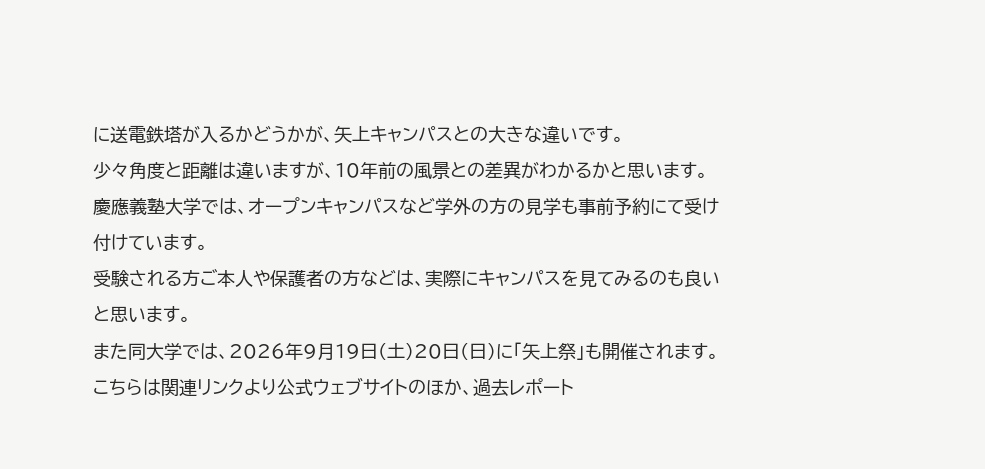に送電鉄塔が入るかどうかが、矢上キャンパスとの大きな違いです。
少々角度と距離は違いますが、10年前の風景との差異がわかるかと思います。
慶應義塾大学では、オープンキャンパスなど学外の方の見学も事前予約にて受け付けています。
受験される方ご本人や保護者の方などは、実際にキャンパスを見てみるのも良いと思います。
また同大学では、2026年9月19日(土)20日(日)に「矢上祭」も開催されます。
こちらは関連リンクより公式ウェブサイトのほか、過去レポート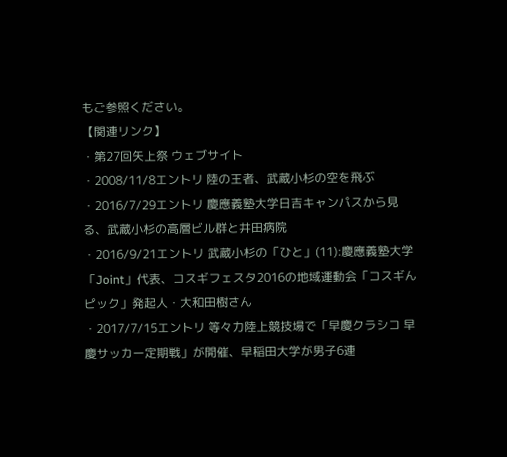もご参照ください。
【関連リンク】
・第27回矢上祭 ウェブサイト
・2008/11/8エントリ 陸の王者、武蔵小杉の空を飛ぶ
・2016/7/29エントリ 慶應義塾大学日吉キャンパスから見る、武蔵小杉の高層ビル群と井田病院
・2016/9/21エントリ 武蔵小杉の「ひと」(11):慶應義塾大学「Joint」代表、コスギフェスタ2016の地域運動会「コスギんピック」発起人・大和田樹さん
・2017/7/15エントリ 等々力陸上競技場で「早慶クラシコ 早慶サッカー定期戦」が開催、早稲田大学が男子6連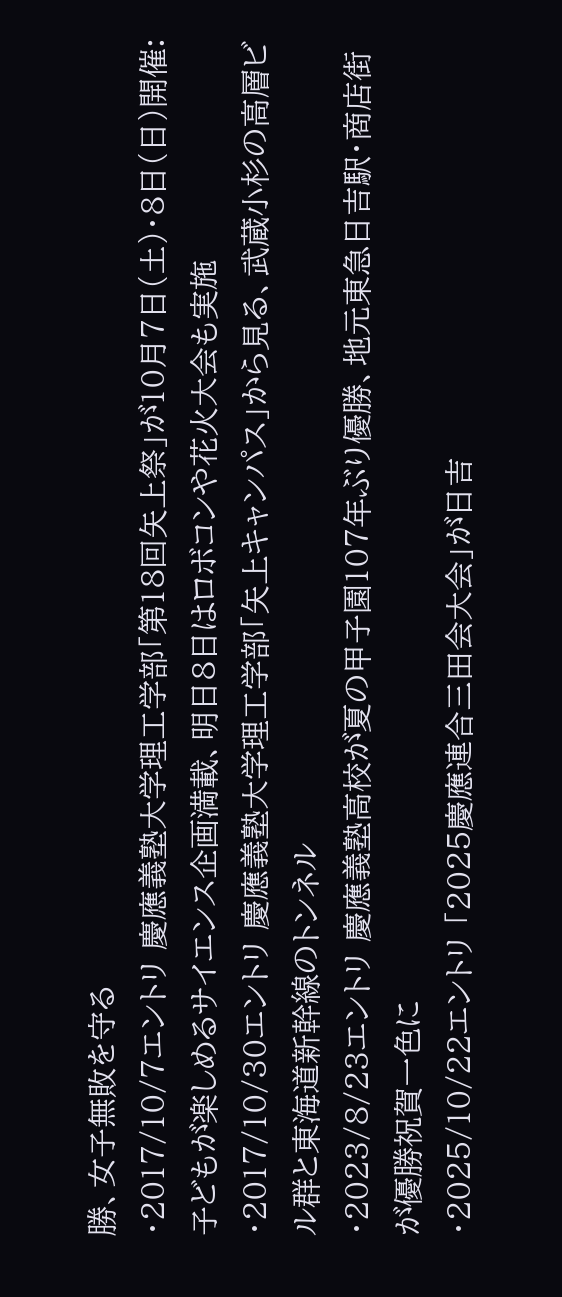勝、女子無敗を守る
・2017/10/7エントリ 慶應義塾大学理工学部「第18回矢上祭」が10月7日(土)・8日(日)開催:子どもが楽しめるサイエンス企画満載、明日8日はロボコンや花火大会も実施
・2017/10/30エントリ 慶應義塾大学理工学部「矢上キャンパス」から見る、武蔵小杉の高層ビル群と東海道新幹線のトンネル
・2023/8/23エントリ 慶應義塾高校が夏の甲子園107年ぶり優勝、地元東急日吉駅・商店街が優勝祝賀一色に
・2025/10/22エントリ 「2025慶應連合三田会大会」が日吉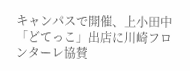キャンパスで開催、上小田中「どてっこ」出店に川崎フロンターレ協賛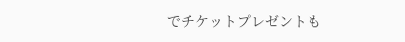でチケットプレゼントも